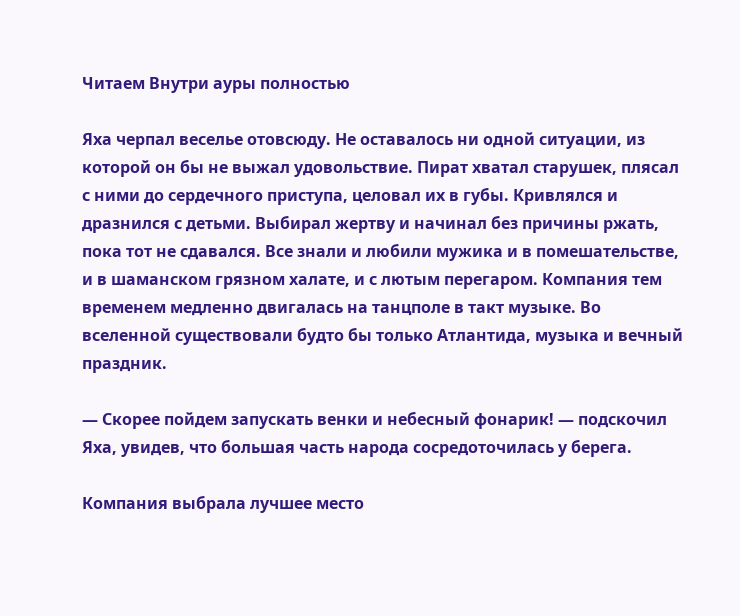Читаем Внутри ауры полностью

Яха черпал веселье отовсюду. Не оставалось ни одной ситуации, из которой он бы не выжал удовольствие. Пират хватал старушек, плясал с ними до сердечного приступа, целовал их в губы. Кривлялся и дразнился с детьми. Выбирал жертву и начинал без причины ржать, пока тот не сдавался. Все знали и любили мужика и в помешательстве, и в шаманском грязном халате, и с лютым перегаром. Компания тем временем медленно двигалась на танцполе в такт музыке. Во вселенной существовали будто бы только Атлантида, музыка и вечный праздник.

— Скорее пойдем запускать венки и небесный фонарик! — подскочил Яха, увидев, что большая часть народа сосредоточилась у берега.

Компания выбрала лучшее место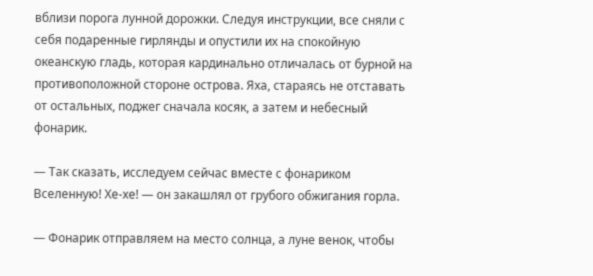вблизи порога лунной дорожки. Следуя инструкции, все сняли с себя подаренные гирлянды и опустили их на спокойную океанскую гладь, которая кардинально отличалась от бурной на противоположной стороне острова. Яха, стараясь не отставать от остальных, поджег сначала косяк, а затем и небесный фонарик.

— Так сказать, исследуем сейчас вместе с фонариком Вселенную! Хе-хе! — он закашлял от грубого обжигания горла.

— Фонарик отправляем на место солнца, а луне венок, чтобы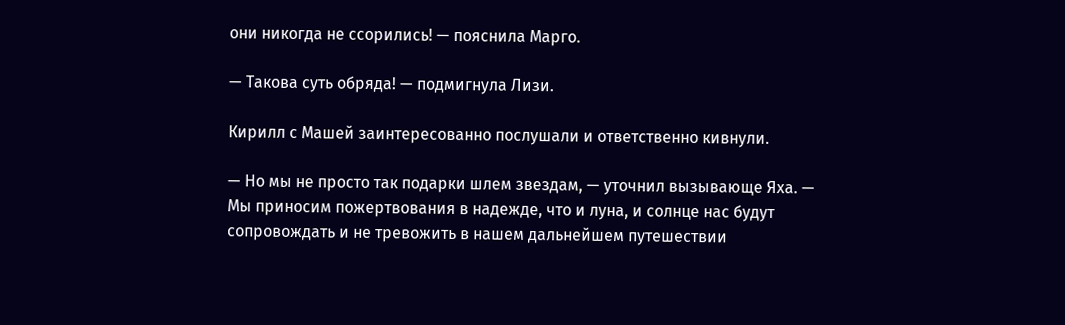они никогда не ссорились! — пояснила Марго.

— Такова суть обряда! — подмигнула Лизи.

Кирилл с Машей заинтересованно послушали и ответственно кивнули.

— Но мы не просто так подарки шлем звездам, — уточнил вызывающе Яха. — Мы приносим пожертвования в надежде, что и луна, и солнце нас будут сопровождать и не тревожить в нашем дальнейшем путешествии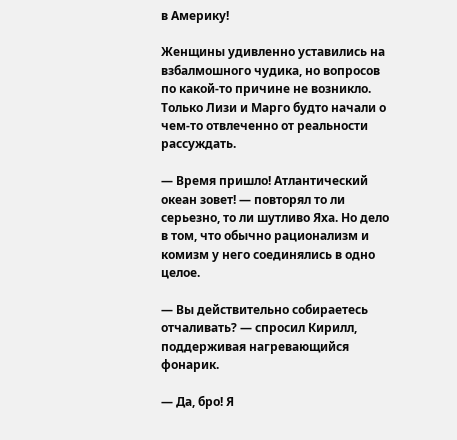в Америку!

Женщины удивленно уставились на взбалмошного чудика, но вопросов по какой-то причине не возникло. Только Лизи и Марго будто начали о чем-то отвлеченно от реальности рассуждать.

— Время пришло! Атлантический океан зовет! — повторял то ли серьезно, то ли шутливо Яха. Но дело в том, что обычно рационализм и комизм у него соединялись в одно целое.

— Вы действительно собираетесь отчаливать? — спросил Кирилл, поддерживая нагревающийся фонарик.

— Да, бро! Я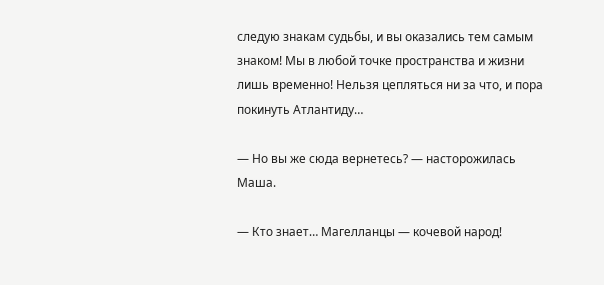следую знакам судьбы, и вы оказались тем самым знаком! Мы в любой точке пространства и жизни лишь временно! Нельзя цепляться ни за что, и пора покинуть Атлантиду…

— Но вы же сюда вернетесь? — насторожилась Маша.

— Кто знает… Магелланцы — кочевой народ!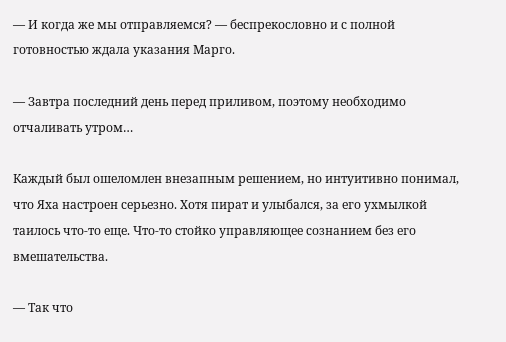— И когда же мы отправляемся? — беспрекословно и с полной готовностью ждала указания Марго.

— Завтра последний день перед приливом, поэтому необходимо отчаливать утром…

Каждый был ошеломлен внезапным решением, но интуитивно понимал, что Яха настроен серьезно. Хотя пират и улыбался, за его ухмылкой таилось что-то еще. Что-то стойко управляющее сознанием без его вмешательства.

— Так что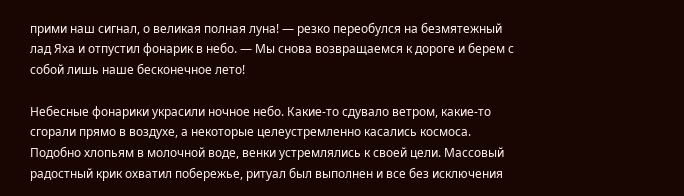прими наш сигнал, о великая полная луна! — резко переобулся на безмятежный лад Яха и отпустил фонарик в небо. — Мы снова возвращаемся к дороге и берем с собой лишь наше бесконечное лето!

Небесные фонарики украсили ночное небо. Какие-то сдувало ветром, какие-то сгорали прямо в воздухе, а некоторые целеустремленно касались космоса. Подобно хлопьям в молочной воде, венки устремлялись к своей цели. Массовый радостный крик охватил побережье, ритуал был выполнен и все без исключения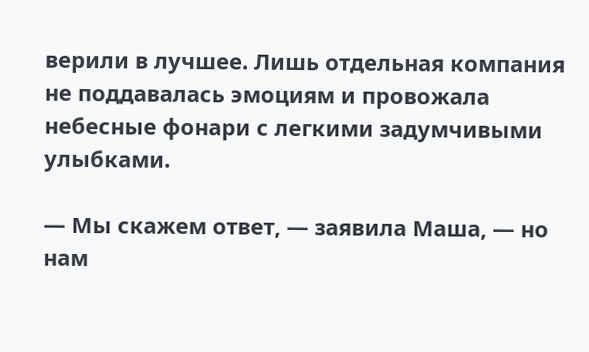верили в лучшее. Лишь отдельная компания не поддавалась эмоциям и провожала небесные фонари с легкими задумчивыми улыбками.

— Мы скажем ответ, — заявила Маша, — но нам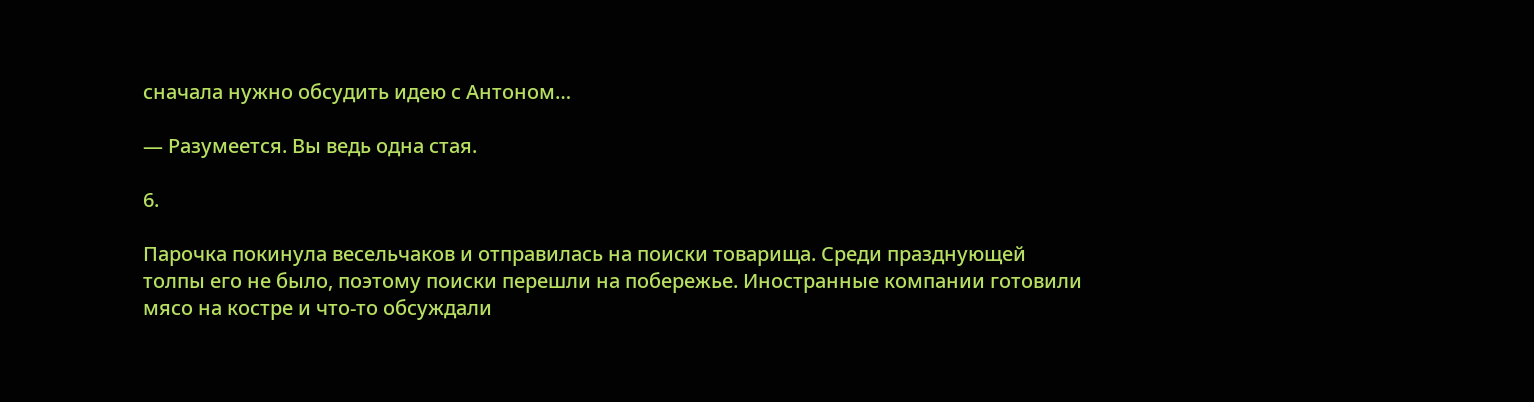сначала нужно обсудить идею с Антоном…

— Разумеется. Вы ведь одна стая.

6.

Парочка покинула весельчаков и отправилась на поиски товарища. Среди празднующей толпы его не было, поэтому поиски перешли на побережье. Иностранные компании готовили мясо на костре и что-то обсуждали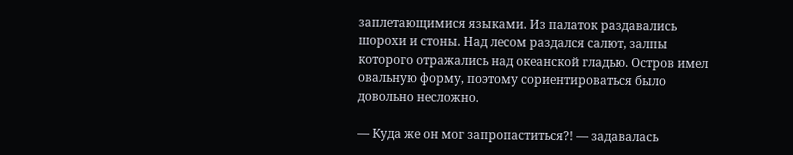заплетающимися языками. Из палаток раздавались шорохи и стоны. Над лесом раздался салют, залпы которого отражались над океанской гладью. Остров имел овальную форму, поэтому сориентироваться было довольно несложно.

— Куда же он мог запропаститься?! — задавалась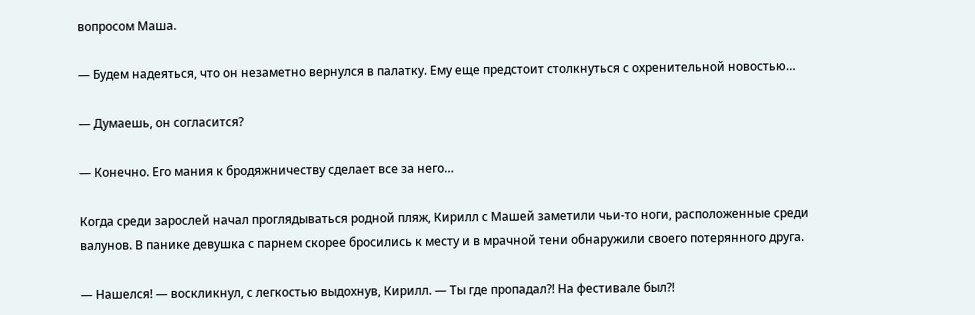вопросом Маша.

— Будем надеяться, что он незаметно вернулся в палатку. Ему еще предстоит столкнуться с охренительной новостью…

— Думаешь, он согласится?

— Конечно. Его мания к бродяжничеству сделает все за него…

Когда среди зарослей начал проглядываться родной пляж, Кирилл с Машей заметили чьи-то ноги, расположенные среди валунов. В панике девушка с парнем скорее бросились к месту и в мрачной тени обнаружили своего потерянного друга.

— Нашелся! — воскликнул, с легкостью выдохнув, Кирилл. — Ты где пропадал?! На фестивале был?!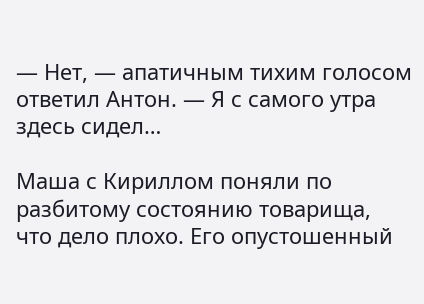— Нет, — апатичным тихим голосом ответил Антон. — Я с самого утра здесь сидел…

Маша с Кириллом поняли по разбитому состоянию товарища, что дело плохо. Его опустошенный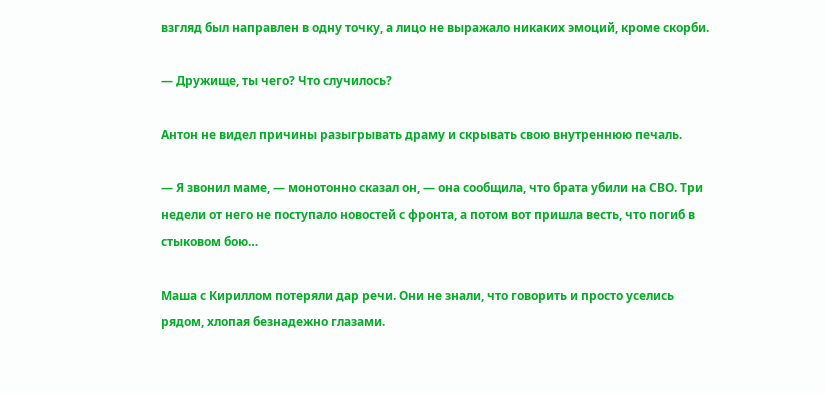взгляд был направлен в одну точку, а лицо не выражало никаких эмоций, кроме скорби.

— Дружище, ты чего? Что случилось?

Антон не видел причины разыгрывать драму и скрывать свою внутреннюю печаль.

— Я звонил маме, — монотонно сказал он, — она сообщила, что брата убили на СВО. Три недели от него не поступало новостей с фронта, а потом вот пришла весть, что погиб в стыковом бою…

Маша с Кириллом потеряли дар речи. Они не знали, что говорить и просто уселись рядом, хлопая безнадежно глазами.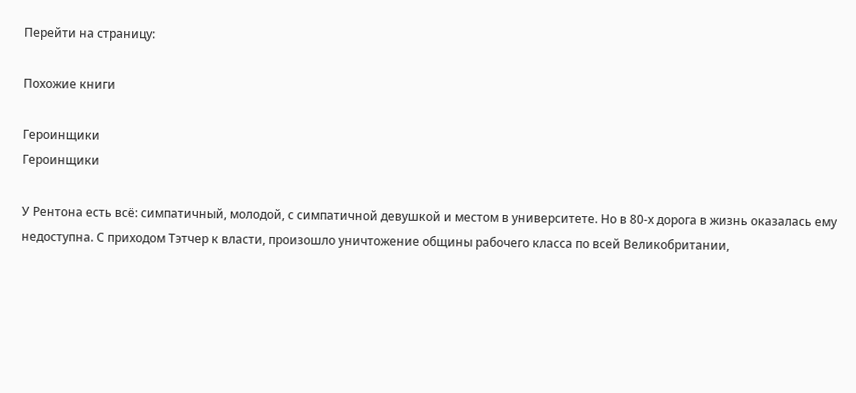Перейти на страницу:

Похожие книги

Героинщики
Героинщики

У Рентона есть всё: симпатичный, молодой, с симпатичной девушкой и местом в университете. Но в 80-х дорога в жизнь оказалась ему недоступна. С приходом Тэтчер к власти, произошло уничтожение общины рабочего класса по всей Великобритании,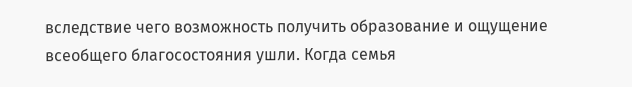вследствие чего возможность получить образование и ощущение всеобщего благосостояния ушли. Когда семья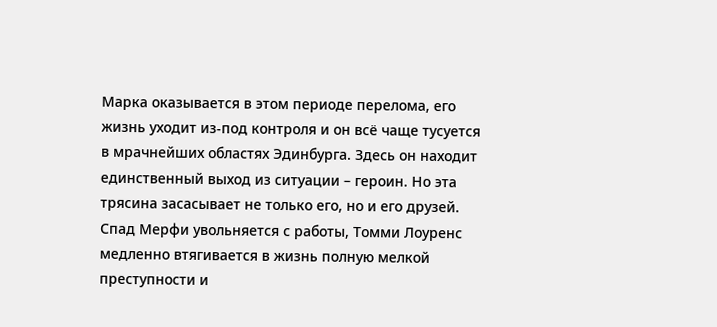Марка оказывается в этом периоде перелома, его жизнь уходит из-под контроля и он всё чаще тусуется в мрачнейших областях Эдинбурга. Здесь он находит единственный выход из ситуации – героин. Но эта трясина засасывает не только его, но и его друзей. Спад Мерфи увольняется с работы, Томми Лоуренс медленно втягивается в жизнь полную мелкой преступности и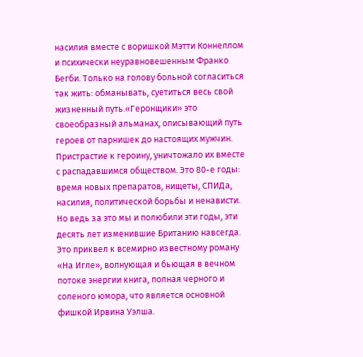насилия вместе с воришкой Мэтти Коннеллом и психически неуравновешенным Франко Бегби. Только на голову больной согласиться так жить: обманывать, суетиться весь свой жизненный путь.«Геронщики» это своеобразный альманах, описывающий путь героев от парнишек до настоящих мужчин. Пристрастие к героину, уничтожало их вместе с распадавшимся обществом. Это 80-е годы: время новых препаратов, нищеты, СПИДа, насилия, политической борьбы и ненависти. Но ведь за это мы и полюбили эти годы, эти десять лет изменившие Британию навсегда. Это приквел к всемирно известному роману «На Игле», волнующая и бьющая в вечном потоке энергии книга, полная черного и соленого юмора, что является основной фишкой Ирвина Уэлша.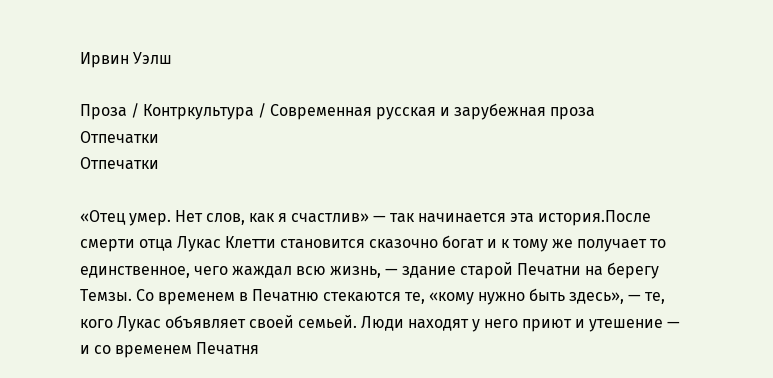Ирвин Уэлш

Проза / Контркультура / Современная русская и зарубежная проза
Отпечатки
Отпечатки

«Отец умер. Нет слов, как я счастлив» — так начинается эта история.После смерти отца Лукас Клетти становится сказочно богат и к тому же получает то единственное, чего жаждал всю жизнь, — здание старой Печатни на берегу Темзы. Со временем в Печатню стекаются те, «кому нужно быть здесь», — те, кого Лукас объявляет своей семьей. Люди находят у него приют и утешение — и со временем Печатня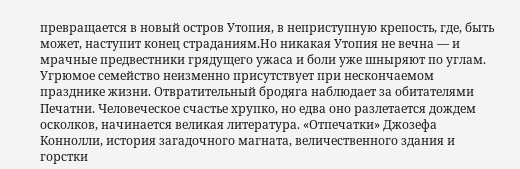превращается в новый остров Утопия, в неприступную крепость, где, быть может, наступит конец страданиям.Но никакая Утопия не вечна — и мрачные предвестники грядущего ужаса и боли уже шныряют по углам. Угрюмое семейство неизменно присутствует при нескончаемом празднике жизни. Отвратительный бродяга наблюдает за обитателями Печатни. Человеческое счастье хрупко, но едва оно разлетается дождем осколков, начинается великая литература. «Отпечатки» Джозефа Коннолли, история загадочного магната, величественного здания и горстки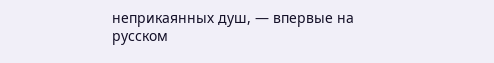неприкаянных душ, — впервые на русском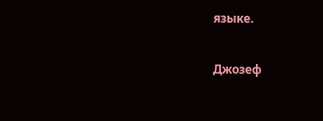языке.

Джозеф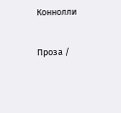Коннолли

Проза /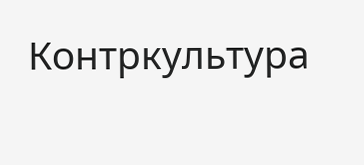Контркультура